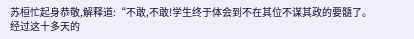苏桓忙起身恭敬,解释道:“不敢,不敢!学生终于体会到不在其位不谋其政的要髓了。经过这十多天的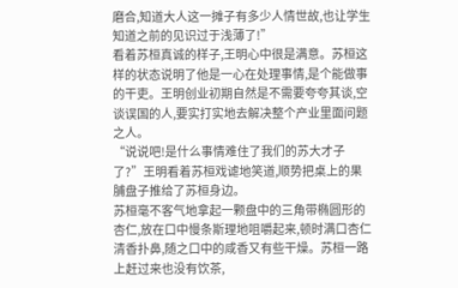磨合,知道大人这一摊子有多少人情世故,也让学生知道之前的见识过于浅薄了!”
看着苏桓真诚的样子,王明心中很是满意。苏桓这样的状态说明了他是一心在处理事情,是个能做事的干吏。王明创业初期自然是不需要夸夸其谈,空谈误国的人,要实打实地去解决整个产业里面问题之人。
“说说吧!是什么事情难住了我们的苏大才子了?”王明看着苏桓戏谑地笑道,顺势把桌上的果脯盘子推给了苏桓身边。
苏桓毫不客气地拿起一颗盘中的三角带椭圆形的杏仁,放在口中慢条斯理地咀嚼起来,顿时满口杏仁清香扑鼻,随之口中的咸香又有些干燥。苏桓一路上赶过来也没有饮茶,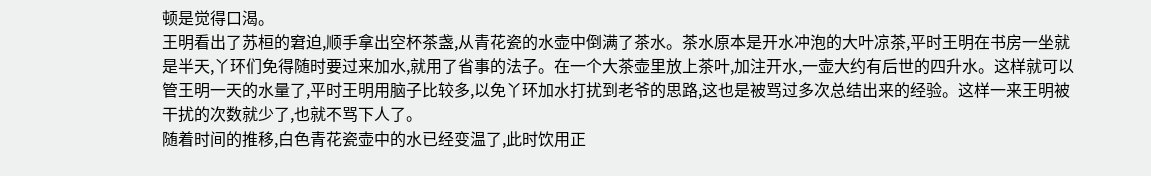顿是觉得口渴。
王明看出了苏桓的窘迫,顺手拿出空杯茶盏,从青花瓷的水壶中倒满了茶水。茶水原本是开水冲泡的大叶凉茶,平时王明在书房一坐就是半天,丫环们免得随时要过来加水,就用了省事的法子。在一个大茶壶里放上茶叶,加注开水,一壶大约有后世的四升水。这样就可以管王明一天的水量了,平时王明用脑子比较多,以免丫环加水打扰到老爷的思路,这也是被骂过多次总结出来的经验。这样一来王明被干扰的次数就少了,也就不骂下人了。
随着时间的推移,白色青花瓷壶中的水已经变温了,此时饮用正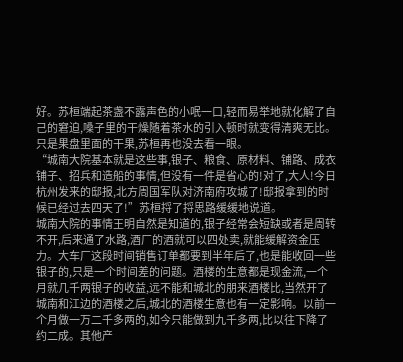好。苏桓端起茶盏不露声色的小呡一口,轻而易举地就化解了自己的窘迫,嗓子里的干燥随着茶水的引入顿时就变得清爽无比。只是果盘里面的干果,苏桓再也没去看一眼。
“城南大院基本就是这些事,银子、粮食、原材料、铺路、成衣铺子、招兵和造船的事情,但没有一件是省心的!对了,大人!今日杭州发来的邸报,北方周国军队对济南府攻城了!邸报拿到的时候已经过去四天了!”苏桓捋了捋思路缓缓地说道。
城南大院的事情王明自然是知道的,银子经常会短缺或者是周转不开,后来通了水路,酒厂的酒就可以四处卖,就能缓解资金压力。大车厂这段时间销售订单都要到半年后了,也是能收回一些银子的,只是一个时间差的问题。酒楼的生意都是现金流,一个月就几千两银子的收益,远不能和城北的朋来酒楼比,当然开了城南和江边的酒楼之后,城北的酒楼生意也有一定影响。以前一个月做一万二千多两的,如今只能做到九千多两,比以往下降了约二成。其他产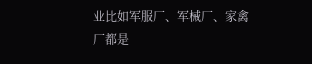业比如军服厂、军械厂、家禽厂都是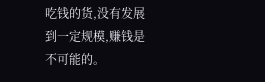吃钱的货,没有发展到一定规模,赚钱是不可能的。